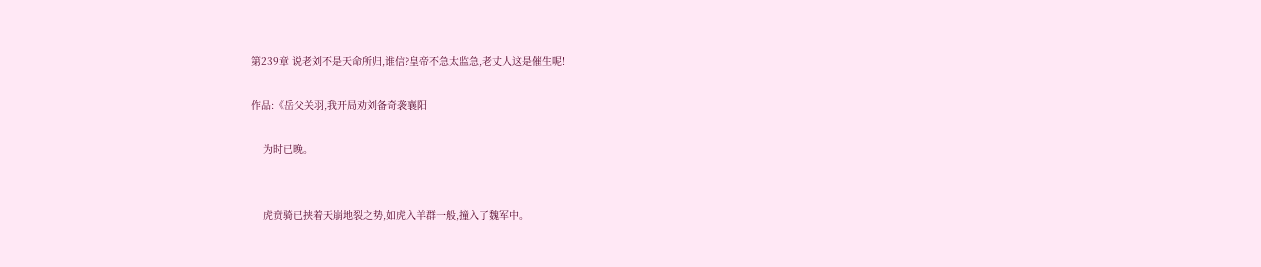第239章 说老刘不是天命所归,谁信?皇帝不急太监急,老丈人这是催生呢!

作品:《岳父关羽,我开局劝刘备奇袭襄阳

    为时已晚。


    虎贲骑已挟着天崩地裂之势,如虎入羊群一般,撞入了魏军中。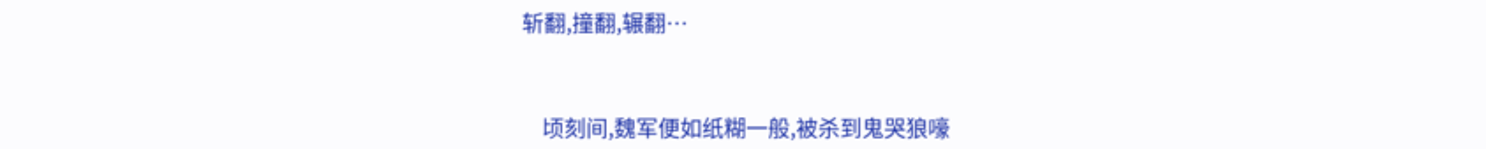斩翻,撞翻,辗翻…


    顷刻间,魏军便如纸糊一般,被杀到鬼哭狼嚎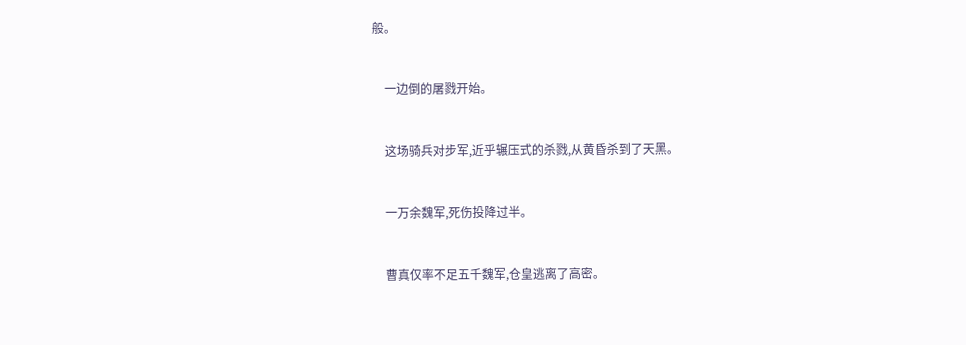般。


    一边倒的屠戮开始。


    这场骑兵对步军,近乎辗压式的杀戮,从黄昏杀到了天黑。


    一万余魏军,死伤投降过半。


    曹真仅率不足五千魏军,仓皇逃离了高密。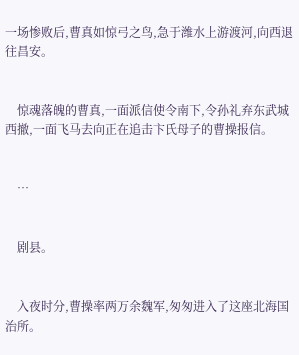一场惨败后,曹真如惊弓之鸟,急于潍水上游渡河,向西退往昌安。


    惊魂落魄的曹真,一面派信使令南下,令孙礼弃东武城西撤,一面飞马去向正在追击卞氏母子的曹操报信。


    …


    剧县。


    入夜时分,曹操率两万余魏军,匆匆进入了这座北海国治所。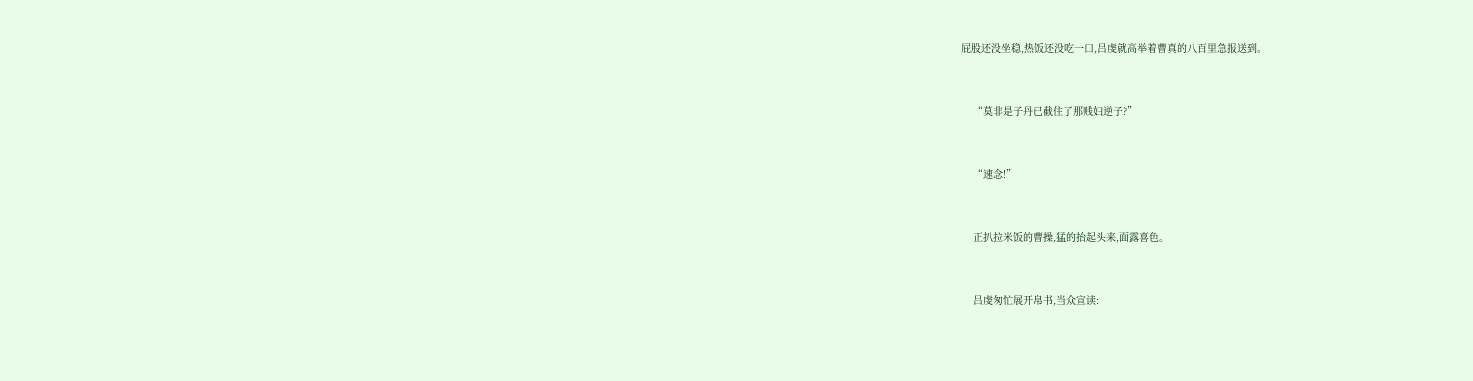屁股还没坐稳,热饭还没吃一口,吕虔就高举着曹真的八百里急报送到。


    “莫非是子丹已截住了那贱妇逆子?”


    “速念!”


    正扒拉米饭的曹操,猛的抬起头来,面露喜色。


    吕虔匆忙展开帛书,当众宣读: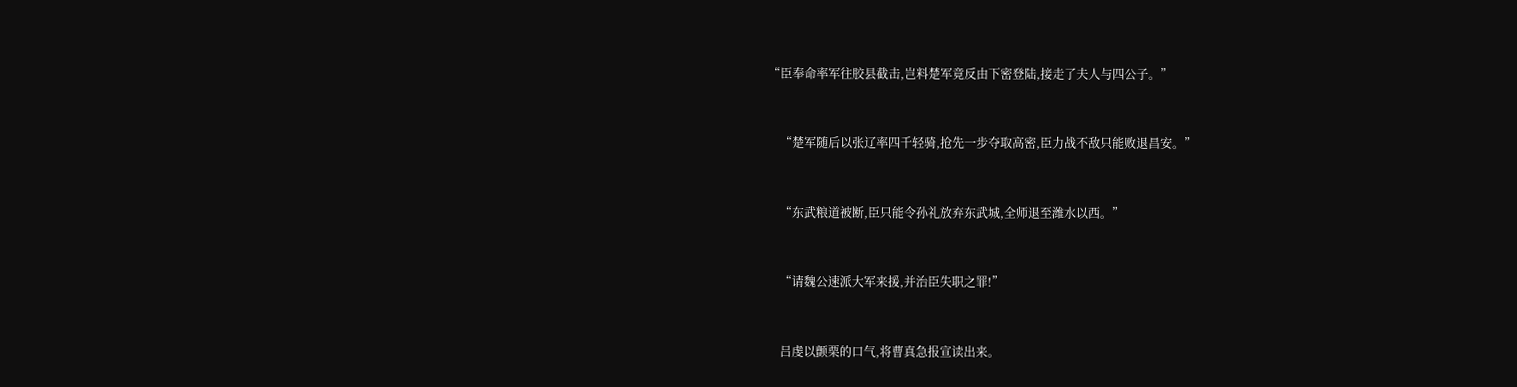“臣奉命率军往胶县截击,岂料楚军竟反由下密登陆,接走了夫人与四公子。”


    “楚军随后以张辽率四千轻骑,抢先一步夺取高密,臣力战不敌只能败退昌安。”


    “东武粮道被断,臣只能令孙礼放弃东武城,全师退至潍水以西。”


    “请魏公速派大军来援,并治臣失职之罪!”


    吕虔以颤栗的口气,将曹真急报宣读出来。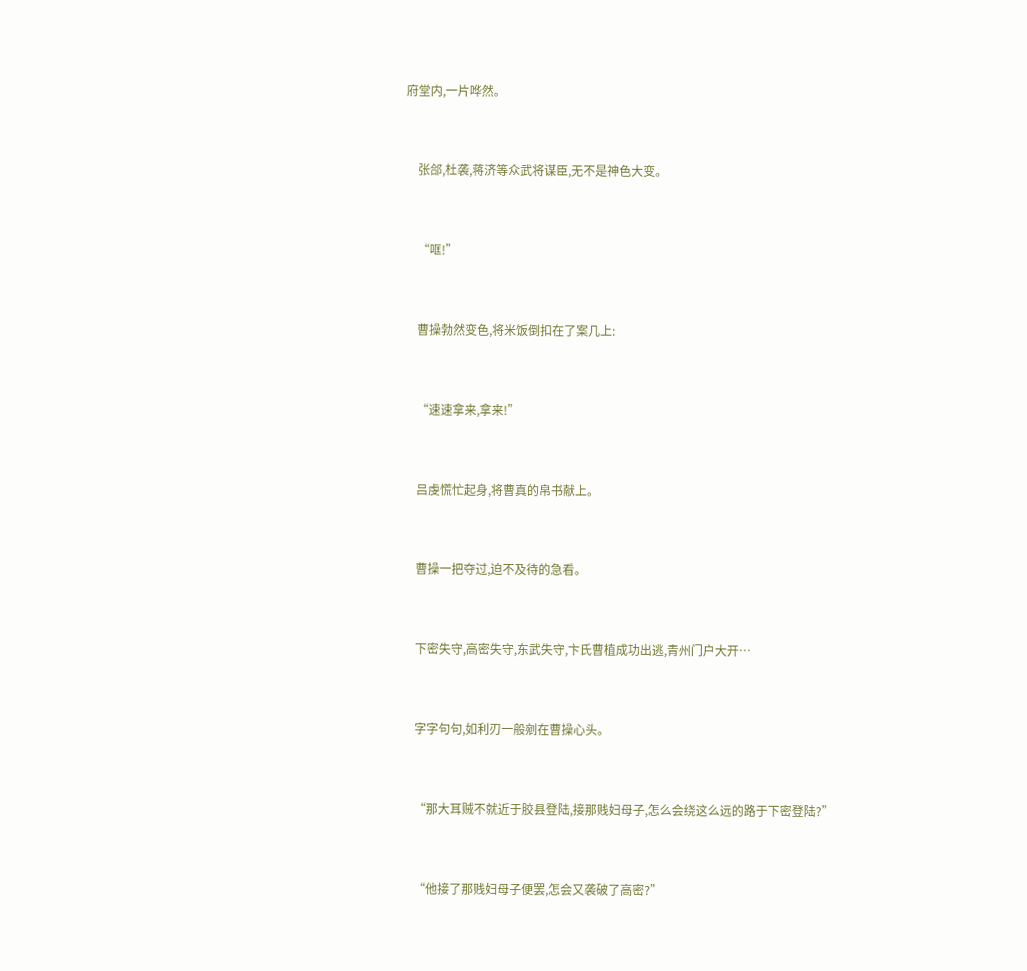府堂内,一片哗然。


    张郃,杜袭,蒋济等众武将谋臣,无不是神色大变。


    “哐!”


    曹操勃然变色,将米饭倒扣在了案几上:


    “速速拿来,拿来!”


    吕虔慌忙起身,将曹真的帛书献上。


    曹操一把夺过,迫不及待的急看。


    下密失守,高密失守,东武失守,卞氏曹植成功出逃,青州门户大开…


    字字句句,如利刃一般剜在曹操心头。


    “那大耳贼不就近于胶县登陆,接那贱妇母子,怎么会绕这么远的路于下密登陆?”


    “他接了那贱妇母子便罢,怎会又袭破了高密?”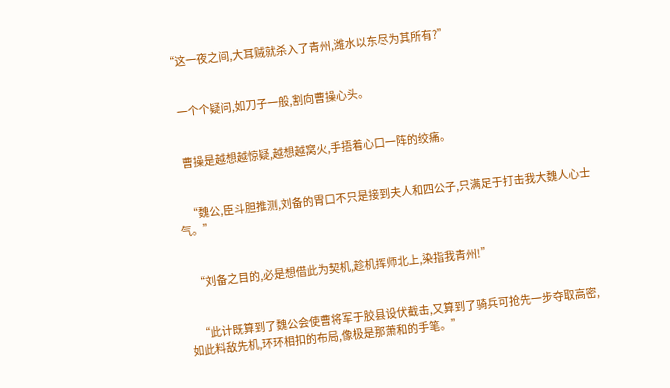“这一夜之间,大耳贼就杀入了青州,潍水以东尽为其所有?”


    一个个疑问,如刀子一般,割向曹操心头。


    曹操是越想越惊疑,越想越窝火,手捂着心口一阵的绞痛。


    “魏公,臣斗胆推测,刘备的胃口不只是接到夫人和四公子,只满足于打击我大魏人心士气。”


    “刘备之目的,必是想借此为契机,趁机挥师北上,染指我青州!”


    “此计既算到了魏公会使曹将军于胶县设伏截击,又算到了骑兵可抢先一步夺取高密,如此料敌先机,环环相扣的布局,像极是那萧和的手笔。”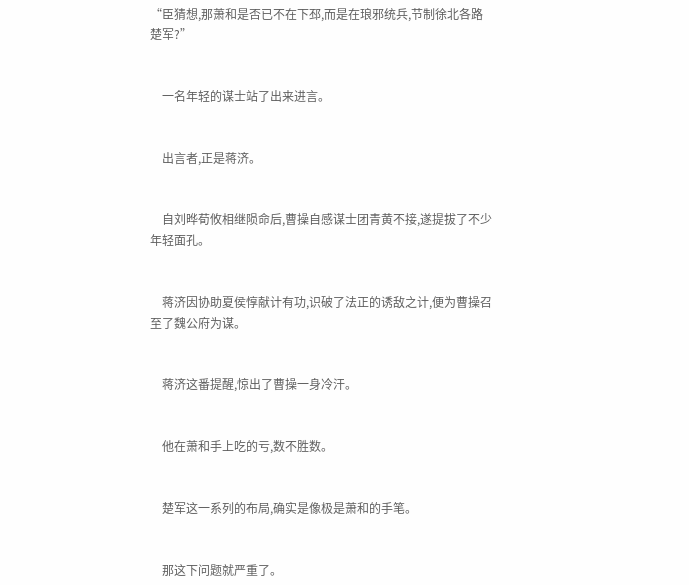“臣猜想,那萧和是否已不在下邳,而是在琅邪统兵,节制徐北各路楚军?”


    一名年轻的谋士站了出来进言。


    出言者,正是蒋济。


    自刘晔荀攸相继陨命后,曹操自感谋士团青黄不接,遂提拔了不少年轻面孔。


    蒋济因协助夏侯惇献计有功,识破了法正的诱敌之计,便为曹操召至了魏公府为谋。


    蒋济这番提醒,惊出了曹操一身冷汗。


    他在萧和手上吃的亏,数不胜数。


    楚军这一系列的布局,确实是像极是萧和的手笔。


    那这下问题就严重了。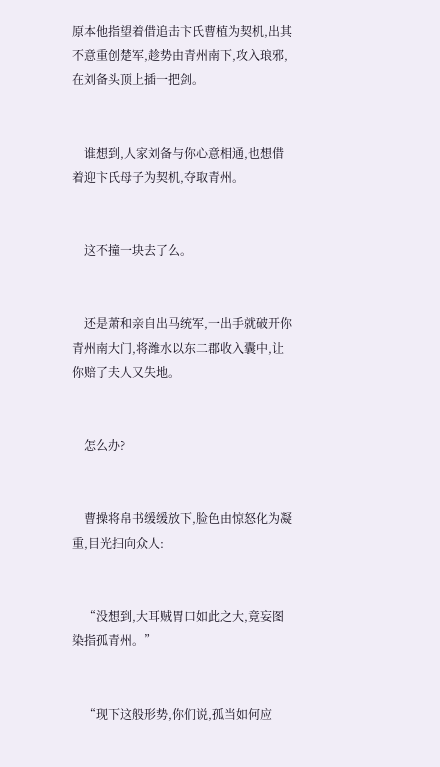原本他指望着借追击卞氏曹植为契机,出其不意重创楚军,趁势由青州南下,攻入琅邪,在刘备头顶上插一把剑。


    谁想到,人家刘备与你心意相通,也想借着迎卞氏母子为契机,夺取青州。


    这不撞一块去了么。


    还是萧和亲自出马统军,一出手就破开你青州南大门,将潍水以东二郡收入囊中,让你赔了夫人又失地。


    怎么办?


    曹操将帛书缓缓放下,脸色由惊怒化为凝重,目光扫向众人:


    “没想到,大耳贼胃口如此之大,竟妄图染指孤青州。”


    “现下这般形势,你们说,孤当如何应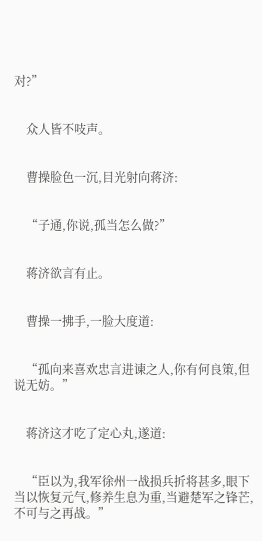对?”


    众人皆不吱声。


    曹操脸色一沉,目光射向蒋济:


    “子通,你说,孤当怎么做?”


    蒋济欲言有止。


    曹操一拂手,一脸大度道:


    “孤向来喜欢忠言进谏之人,你有何良策,但说无妨。”


    蒋济这才吃了定心丸,遂道:


    “臣以为,我军徐州一战损兵折将甚多,眼下当以恢复元气,修养生息为重,当避楚军之锋芒,不可与之再战。”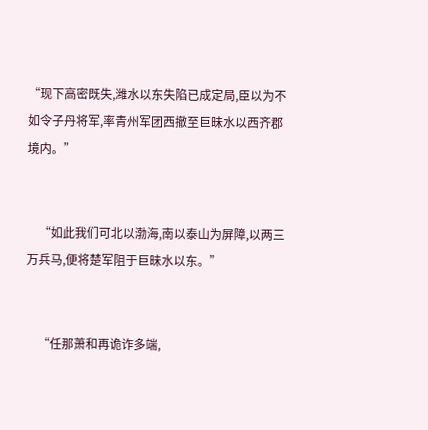“现下高密既失,潍水以东失陷已成定局,臣以为不如令子丹将军,率青州军团西撤至巨昧水以西齐郡境内。”


    “如此我们可北以渤海,南以泰山为屏障,以两三万兵马,便将楚军阻于巨昧水以东。”


    “任那萧和再诡诈多端,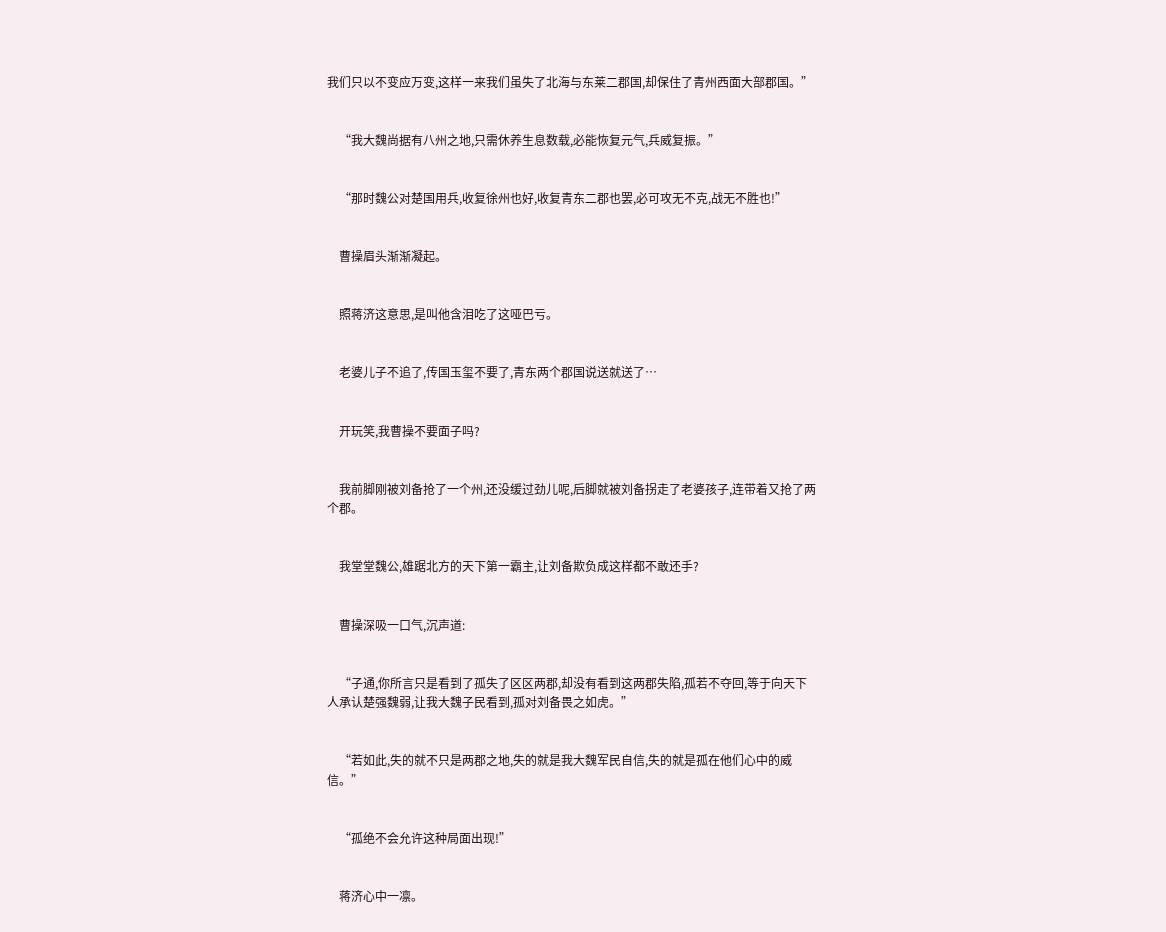我们只以不变应万变,这样一来我们虽失了北海与东莱二郡国,却保住了青州西面大部郡国。”


    “我大魏尚据有八州之地,只需休养生息数载,必能恢复元气,兵威复振。”


    “那时魏公对楚国用兵,收复徐州也好,收复青东二郡也罢,必可攻无不克,战无不胜也!”


    曹操眉头渐渐凝起。


    照蒋济这意思,是叫他含泪吃了这哑巴亏。


    老婆儿子不追了,传国玉玺不要了,青东两个郡国说送就送了…


    开玩笑,我曹操不要面子吗?


    我前脚刚被刘备抢了一个州,还没缓过劲儿呢,后脚就被刘备拐走了老婆孩子,连带着又抢了两个郡。


    我堂堂魏公,雄踞北方的天下第一霸主,让刘备欺负成这样都不敢还手?


    曹操深吸一口气,沉声道:


    “子通,你所言只是看到了孤失了区区两郡,却没有看到这两郡失陷,孤若不夺回,等于向天下人承认楚强魏弱,让我大魏子民看到,孤对刘备畏之如虎。”


    “若如此,失的就不只是两郡之地,失的就是我大魏军民自信,失的就是孤在他们心中的威信。”


    “孤绝不会允许这种局面出现!”


    蒋济心中一凛。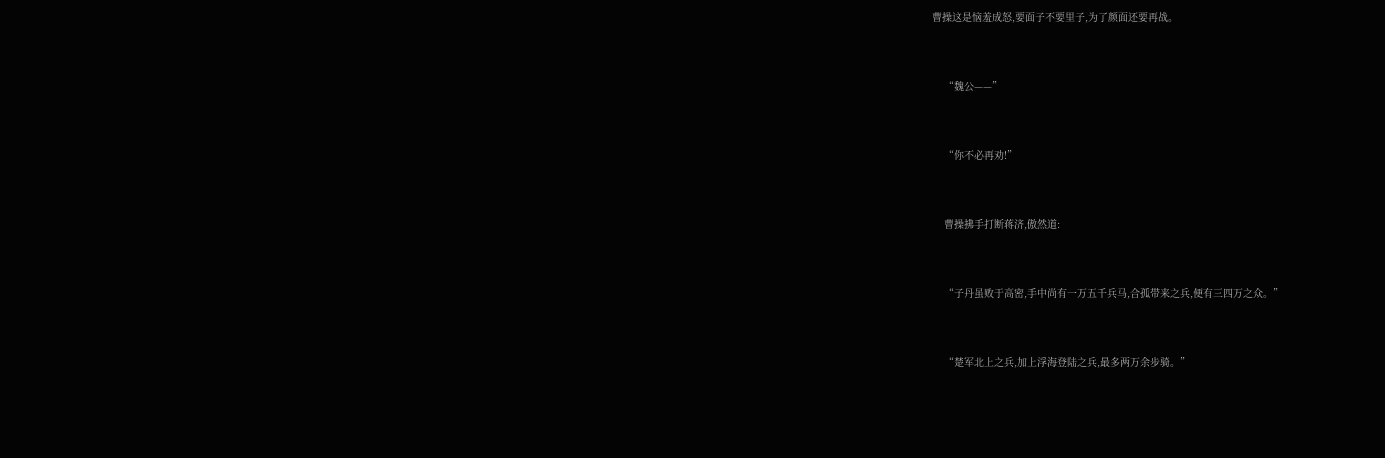曹操这是恼羞成怒,要面子不要里子,为了颜面还要再战。


    “魏公——”


    “你不必再劝!”


    曹操拂手打断蒋济,傲然道:


    “子丹虽败于高密,手中尚有一万五千兵马,合孤带来之兵,便有三四万之众。”


    “楚军北上之兵,加上浮海登陆之兵,最多两万余步骑。”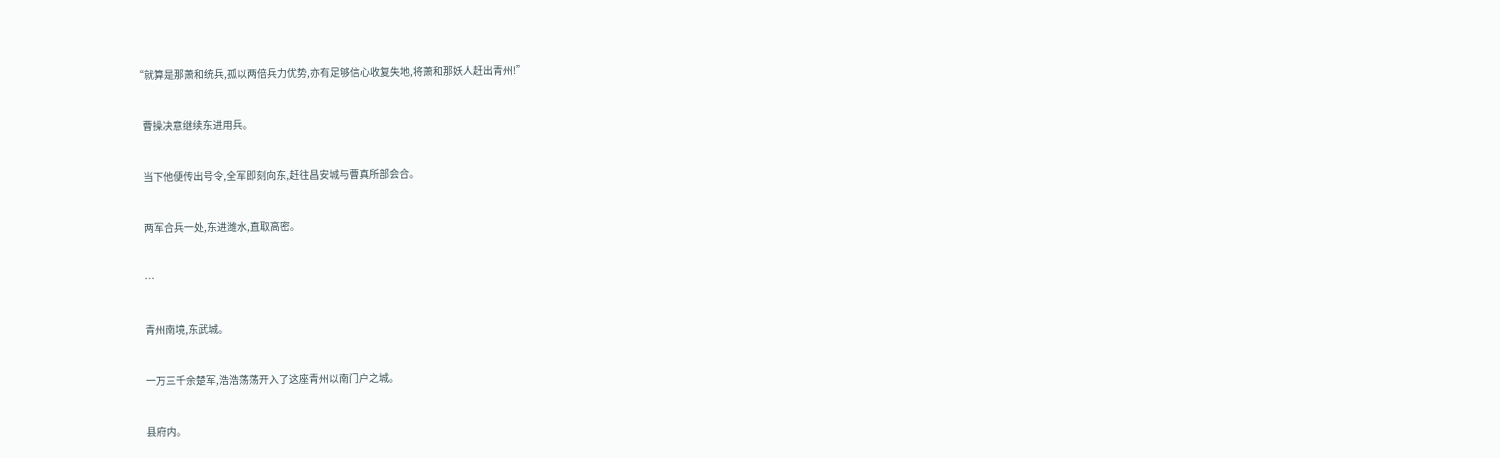“就算是那萧和统兵,孤以两倍兵力优势,亦有足够信心收复失地,将萧和那妖人赶出青州!”


    曹操决意继续东进用兵。


    当下他便传出号令,全军即刻向东,赶往昌安城与曹真所部会合。


    两军合兵一处,东进潍水,直取高密。


    …


    青州南境,东武城。


    一万三千余楚军,浩浩荡荡开入了这座青州以南门户之城。


    县府内。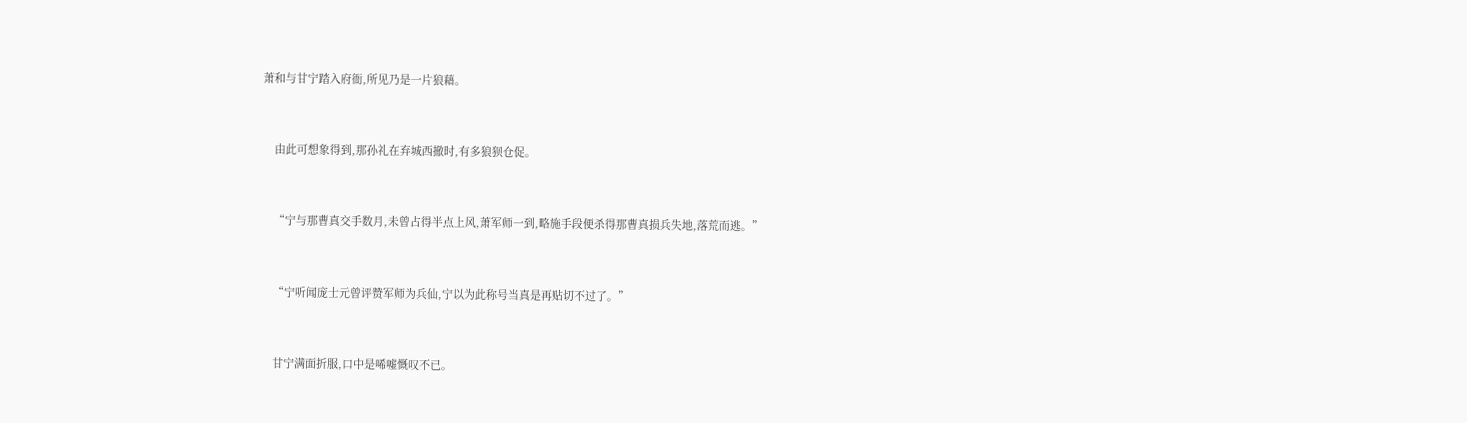萧和与甘宁踏入府衙,所见乃是一片狼藉。


    由此可想象得到,那孙礼在弃城西撤时,有多狼狈仓促。


    “宁与那曹真交手数月,未曾占得半点上风,萧军师一到,略施手段便杀得那曹真损兵失地,落荒而逃。”


    “宁听闻庞士元曾评赞军师为兵仙,宁以为此称号当真是再贴切不过了。”


    甘宁满面折服,口中是唏嘘慨叹不已。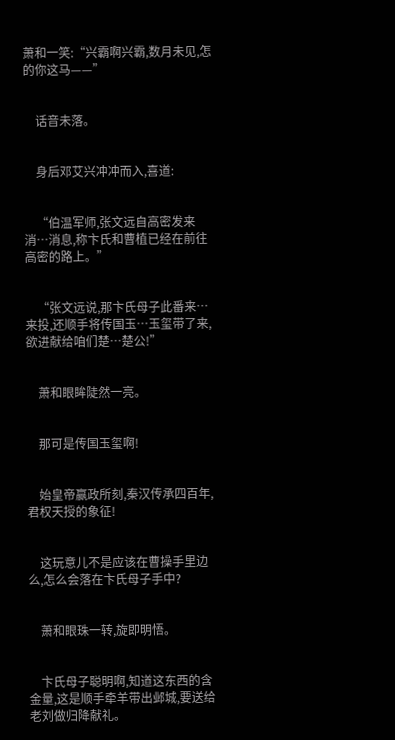萧和一笑:“兴霸啊兴霸,数月未见,怎的你这马——”


    话音未落。


    身后邓艾兴冲冲而入,喜道:


    “伯温军师,张文远自高密发来消…消息,称卞氏和曹植已经在前往高密的路上。”


    “张文远说,那卞氏母子此番来…来投,还顺手将传国玉…玉玺带了来,欲进献给咱们楚…楚公!”


    萧和眼眸陡然一亮。


    那可是传国玉玺啊!


    始皇帝赢政所刻,秦汉传承四百年,君权天授的象征!


    这玩意儿不是应该在曹操手里边么,怎么会落在卞氏母子手中?


    萧和眼珠一转,旋即明悟。


    卞氏母子聪明啊,知道这东西的含金量,这是顺手牵羊带出邺城,要送给老刘做归降献礼。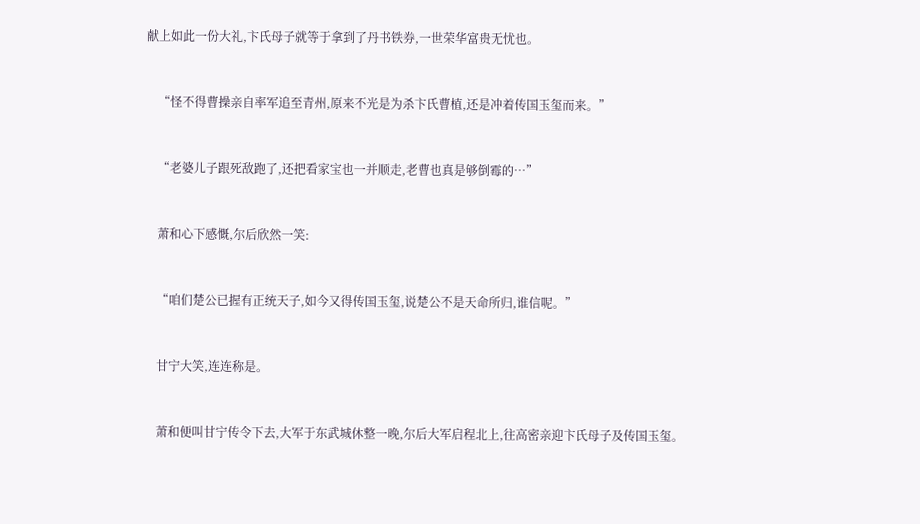献上如此一份大礼,卞氏母子就等于拿到了丹书铁券,一世荣华富贵无忧也。


    “怪不得曹操亲自率军追至青州,原来不光是为杀卞氏曹植,还是冲着传国玉玺而来。”


    “老婆儿子跟死敌跑了,还把看家宝也一并顺走,老曹也真是够倒霉的…”


    萧和心下感慨,尔后欣然一笑:


    “咱们楚公已握有正统天子,如今又得传国玉玺,说楚公不是天命所归,谁信呢。”


    甘宁大笑,连连称是。


    萧和便叫甘宁传令下去,大军于东武城休整一晚,尔后大军启程北上,往高密亲迎卞氏母子及传国玉玺。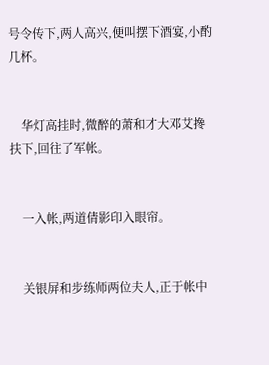号令传下,两人高兴,便叫摆下酒宴,小酌几杯。


    华灯高挂时,微醉的萧和才大邓艾搀扶下,回往了军帐。


    一入帐,两道倩影印入眼帘。


    关银屏和步练师两位夫人,正于帐中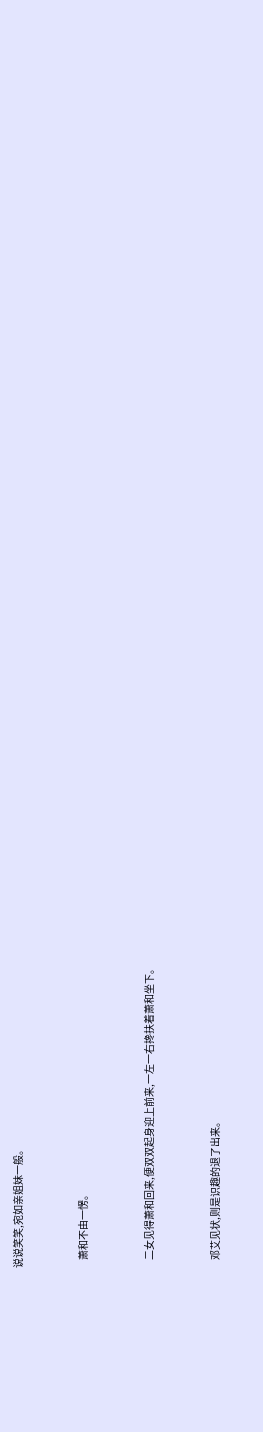说说笑笑,宛如亲姐妹一般。


    萧和不由一愣。


    二女见得萧和回来,便双双起身迎上前来,一左一右搀扶着萧和坐下。


    邓艾见状,则是识趣的退了出来。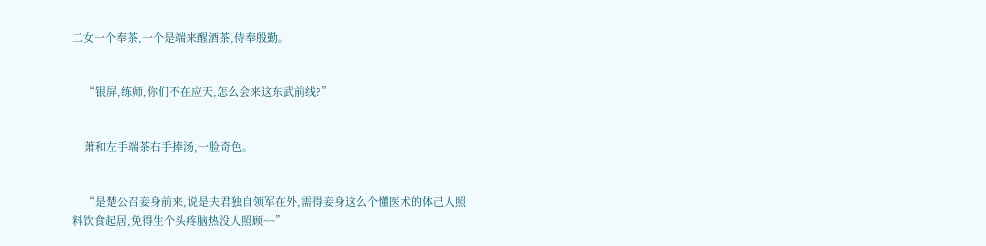二女一个奉茶,一个是端来醒酒茶,侍奉殷勤。


    “银屏,练师,你们不在应天,怎么会来这东武前线?”


    萧和左手端茶右手捧汤,一脸奇色。


    “是楚公召妾身前来,说是夫君独自领军在外,需得妾身这么个懂医术的体己人照料饮食起居,免得生个头疼脑热没人照顾~~”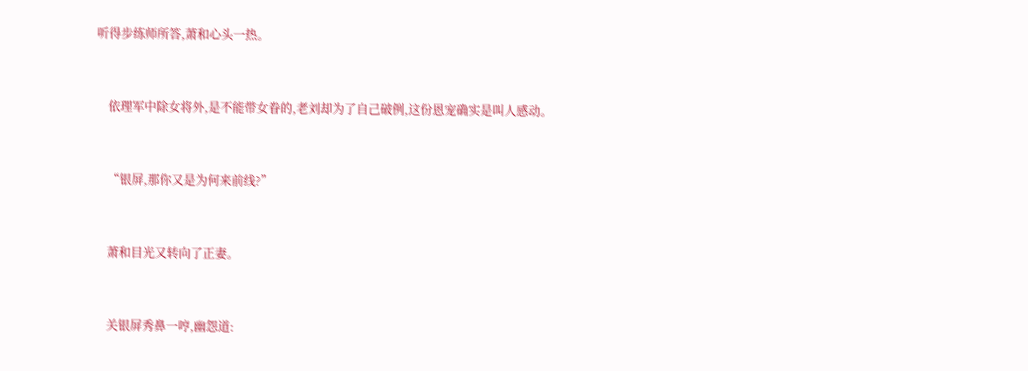听得步练师所答,萧和心头一热。


    依理军中除女将外,是不能带女眷的,老刘却为了自己破例,这份恩宠确实是叫人感动。


    “银屏,那你又是为何来前线?”


    萧和目光又转向了正妻。


    关银屏秀鼻一哼,幽怨道: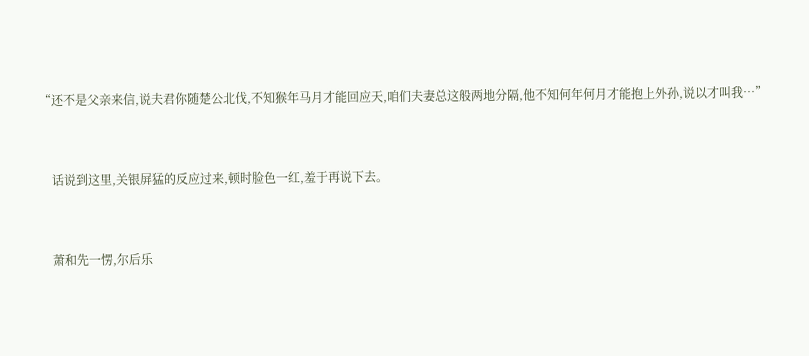“还不是父亲来信,说夫君你随楚公北伐,不知猴年马月才能回应天,咱们夫妻总这般两地分隔,他不知何年何月才能抱上外孙,说以才叫我…”


    话说到这里,关银屏猛的反应过来,顿时脸色一红,羞于再说下去。


    萧和先一愣,尔后乐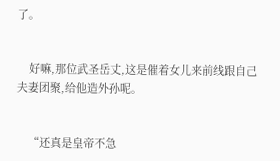了。


    好嘛,那位武圣岳丈,这是催着女儿来前线跟自己夫妻团聚,给他造外孙呢。


    “还真是皇帝不急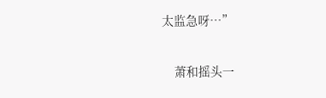太监急呀…”


    萧和摇头一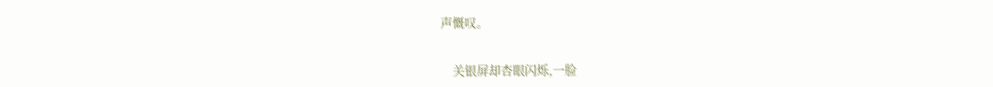声慨叹。


    关银屏却杏眼闪烁,一脸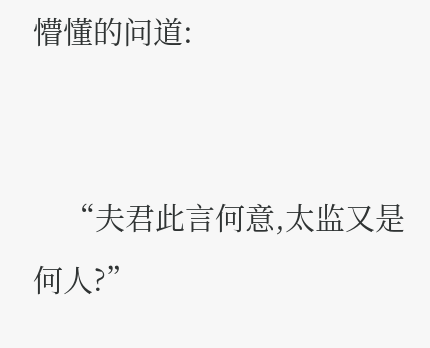懵懂的问道:


    “夫君此言何意,太监又是何人?”